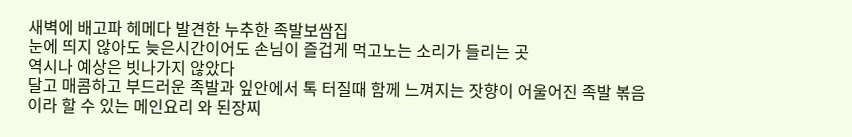새벽에 배고파 헤메다 발견한 누추한 족발보쌈집
눈에 띄지 않아도 늦은시간이어도 손님이 즐겁게 먹고노는 소리가 들리는 곳
역시나 예상은 빗나가지 않았다
달고 매콤하고 부드러운 족발과 잎안에서 톡 터질때 함께 느껴지는 잣향이 어울어진 족발 볶음이라 할 수 있는 메인요리 와 된장찌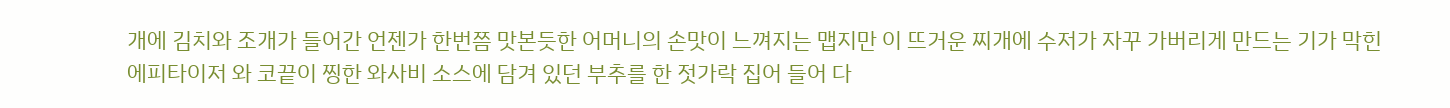개에 김치와 조개가 들어간 언젠가 한번쯤 맛본듯한 어머니의 손맛이 느껴지는 맵지만 이 뜨거운 찌개에 수저가 자꾸 가버리게 만드는 기가 막힌 에피타이저 와 코끝이 찡한 와사비 소스에 담겨 있던 부추를 한 젓가락 집어 들어 다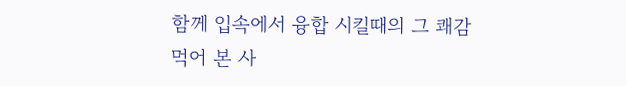함께 입속에서 융합 시킬때의 그 쾌감
먹어 본 사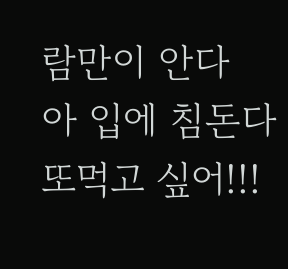람만이 안다
아 입에 침돈다 또먹고 싶어!!!